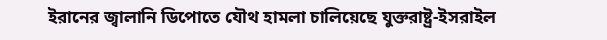ইরানের জ্বালানি ডিপোতে যৌথ হামলা চালিয়েছে যুক্তরাষ্ট্র-ইসরাইল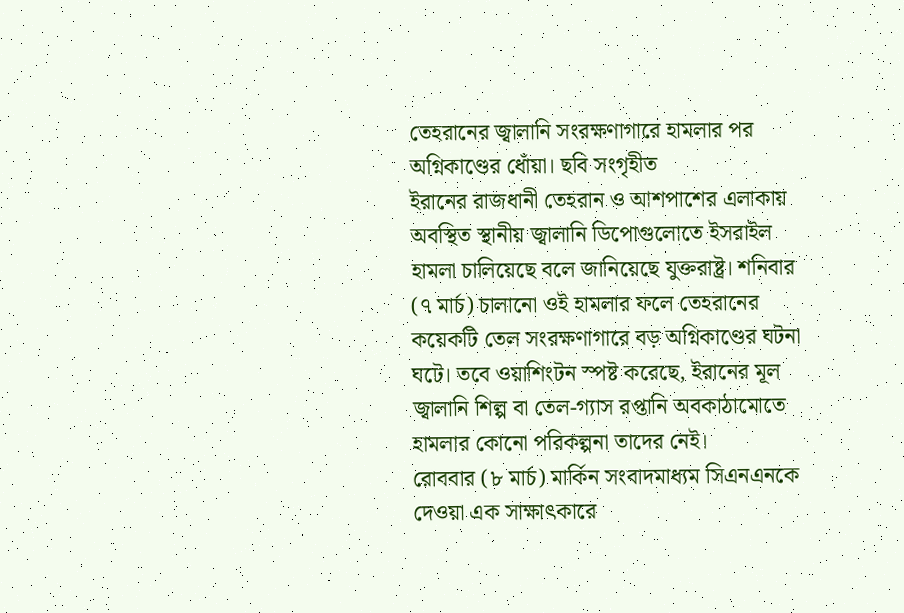তেহরানের জ্বালানি সংরক্ষণাগারে হামলার পর অগ্নিকাণ্ডের ধোঁয়া। ছবি সংগৃহীত
ইরানের রাজধানী তেহরান ও আশপাশের এলাকায় অবস্থিত স্থানীয় জ্বালানি ডিপোগুলোতে ইসরাইল হামলা চালিয়েছে বলে জানিয়েছে যুক্তরাষ্ট্র। শনিবার (৭ মার্চ) চালানো ওই হামলার ফলে তেহরানের কয়েকটি তেল সংরক্ষণাগারে বড় অগ্নিকাণ্ডের ঘটনা ঘটে। তবে ওয়াশিংটন স্পষ্ট করেছে, ইরানের মূল জ্বালানি শিল্প বা তেল-গ্যাস রপ্তানি অবকাঠামোতে হামলার কোনো পরিকল্পনা তাদের নেই।
রোববার (৮ মার্চ) মার্কিন সংবাদমাধ্যম সিএনএনকে দেওয়া এক সাক্ষাৎকারে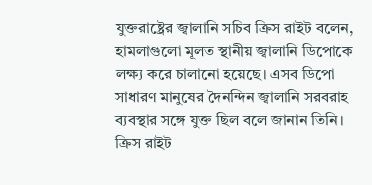যুক্তরাষ্ট্রের জ্বালানি সচিব ক্রিস রাইট বলেন, হামলাগুলো মূলত স্থানীয় জ্বালানি ডিপোকে লক্ষ্য করে চালানো হয়েছে। এসব ডিপো সাধারণ মানুষের দৈনন্দিন জ্বালানি সরবরাহ ব্যবস্থার সঙ্গে যুক্ত ছিল বলে জানান তিনি।
ক্রিস রাইট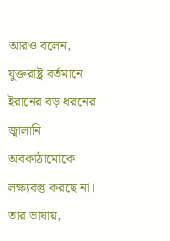আরও বলেন, যুক্তরাষ্ট্র বর্তমানে ইরানের বড় ধরনের জ্বালানি অবকাঠামোকে লক্ষ্যবস্তু করছে না। তার ভাষায়,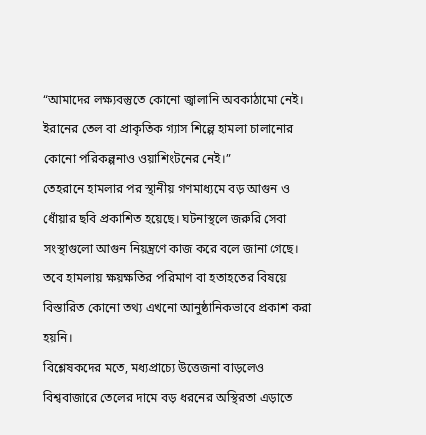“আমাদের লক্ষ্যবস্তুতে কোনো জ্বালানি অবকাঠামো নেই। ইরানের তেল বা প্রাকৃতিক গ্যাস শিল্পে হামলা চালানোর কোনো পরিকল্পনাও ওয়াশিংটনের নেই।”
তেহরানে হামলার পর স্থানীয় গণমাধ্যমে বড় আগুন ও ধোঁয়ার ছবি প্রকাশিত হয়েছে। ঘটনাস্থলে জরুরি সেবা সংস্থাগুলো আগুন নিয়ন্ত্রণে কাজ করে বলে জানা গেছে। তবে হামলায় ক্ষয়ক্ষতির পরিমাণ বা হতাহতের বিষয়ে বিস্তারিত কোনো তথ্য এখনো আনুষ্ঠানিকভাবে প্রকাশ করা হয়নি।
বিশ্লেষকদের মতে, মধ্যপ্রাচ্যে উত্তেজনা বাড়লেও বিশ্ববাজারে তেলের দামে বড় ধরনের অস্থিরতা এড়াতে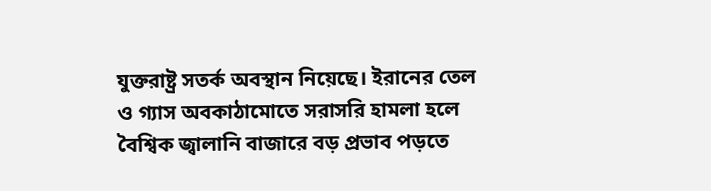যুক্তরাষ্ট্র সতর্ক অবস্থান নিয়েছে। ইরানের তেল ও গ্যাস অবকাঠামোতে সরাসরি হামলা হলে বৈশ্বিক জ্বালানি বাজারে বড় প্রভাব পড়তে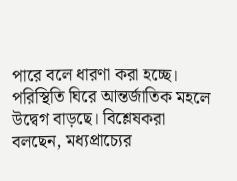পারে বলে ধারণা করা হচ্ছে।
পরিস্থিতি ঘিরে আন্তর্জাতিক মহলে উদ্বেগ বাড়ছে। বিশ্লেষকরা বলছেন, মধ্যপ্রাচ্যের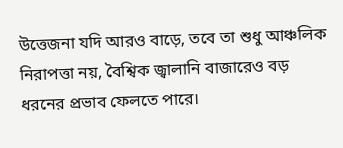উত্তেজনা যদি আরও বাড়ে, তবে তা শুধু আঞ্চলিক নিরাপত্তা নয়, বৈশ্বিক জ্বালানি বাজারেও বড় ধরনের প্রভাব ফেলতে পারে।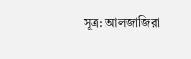সূত্র: আলজাজিরা